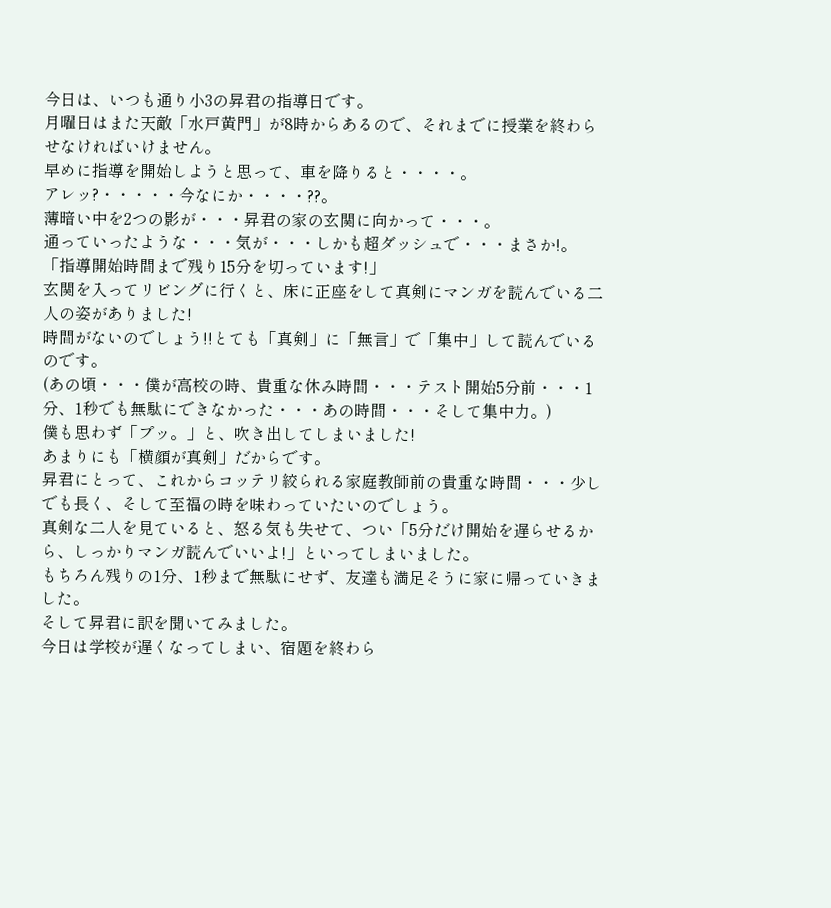今日は、いつも通り小3の昇君の指導日です。
月曜日はまた天敵「水戸黄門」が8時からあるので、それまでに授業を終わらせなければいけません。
早めに指導を開始しようと思って、車を降りると・・・・。
アレッ?・・・・・今なにか・・・・??。
薄暗い中を2つの影が・・・昇君の家の玄関に向かって・・・。
通っていったような・・・気が・・・しかも超ダッシュで・・・まさか!。
「指導開始時間まで残り15分を切っています!」
玄関を入ってリビングに行くと、床に正座をして真剣にマンガを読んでいる二人の姿がありました!
時間がないのでしょう!!とても「真剣」に「無言」で「集中」して読んでいるのです。
(あの頃・・・僕が高校の時、貴重な休み時間・・・テスト開始5分前・・・1分、1秒でも無駄にできなかった・・・あの時間・・・そして集中力。)
僕も思わず「プッ。」と、吹き出してしまいました!
あまりにも「横顔が真剣」だからです。
昇君にとって、これからコッテリ絞られる家庭教師前の貴重な時間・・・少しでも長く、そして至福の時を味わっていたいのでしょう。
真剣な二人を見ていると、怒る気も失せて、つい「5分だけ開始を遅らせるから、しっかりマンガ読んでいいよ!」といってしまいました。
もちろん残りの1分、1秒まで無駄にせず、友達も満足そうに家に帰っていきました。
そして昇君に訳を聞いてみました。
今日は学校が遅くなってしまい、宿題を終わら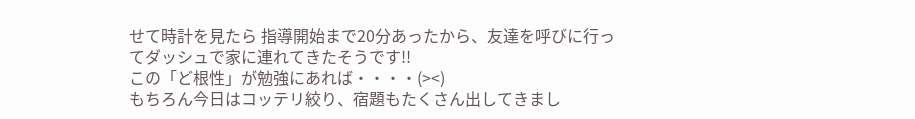せて時計を見たら 指導開始まで20分あったから、友達を呼びに行ってダッシュで家に連れてきたそうです!!
この「ど根性」が勉強にあれば・・・・(><)
もちろん今日はコッテリ絞り、宿題もたくさん出してきまし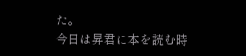た。
今日は昇君に本を読む時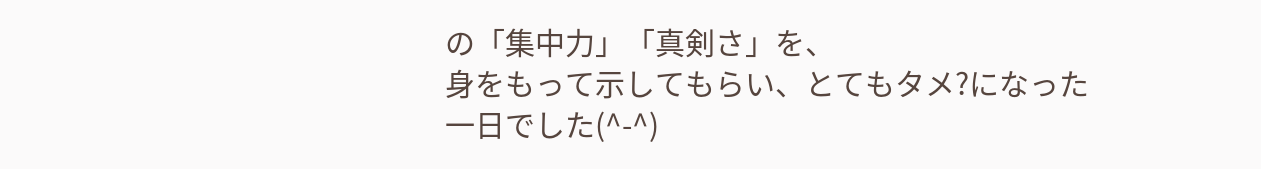の「集中力」「真剣さ」を、
身をもって示してもらい、とてもタメ?になった一日でした(^-^)